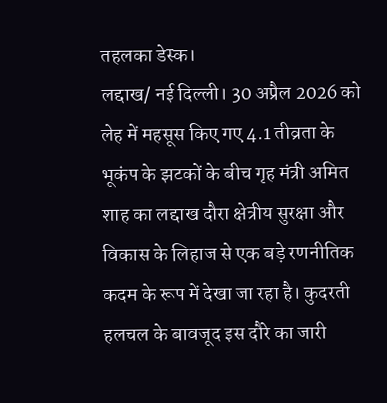तहलका डेस्क।
लद्दाख/ नई दिल्ली। 30 अप्रैल 2026 को लेह में महसूस किए गए 4.1 तीव्रता के भूकंप के झटकों के बीच गृह मंत्री अमित शाह का लद्दाख दौरा क्षेत्रीय सुरक्षा और विकास के लिहाज से एक बड़े रणनीतिक कदम के रूप में देखा जा रहा है। कुदरती हलचल के बावजूद इस दौरे का जारी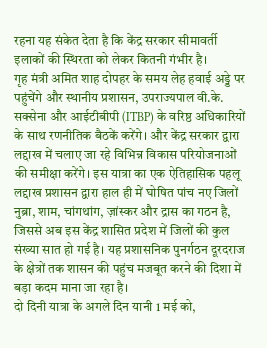रहना यह संकेत देता है कि केंद्र सरकार सीमावर्ती इलाकों की स्थिरता को लेकर कितनी गंभीर है।
गृह मंत्री अमित शाह दोपहर के समय लेह हवाई अड्डे पर पहुंचेंगे और स्थानीय प्रशासन, उपराज्यपाल वी.के. सक्सेना और आईटीबीपी (ITBP) के वरिष्ठ अधिकारियों के साथ रणनीतिक बैठकें करेंगे। और केंद्र सरकार द्वारा लद्दाख में चलाए जा रहे विभिन्न विकास परियोजनाओं की समीक्षा करेंगे। इस यात्रा का एक ऐतिहासिक पहलू लद्दाख प्रशासन द्वारा हाल ही में घोषित पांच नए जिलों नुब्रा, शाम, चांगथांग, ज़ांस्कर और द्रास का गठन है, जिससे अब इस केंद्र शासित प्रदेश में जिलों की कुल संख्या सात हो गई है। यह प्रशासनिक पुनर्गठन दूरदराज के क्षेत्रों तक शासन की पहुंच मजबूत करने की दिशा में बड़ा कदम माना जा रहा है।
दो दिनी यात्रा के अगले दिन यानी 1 मई को,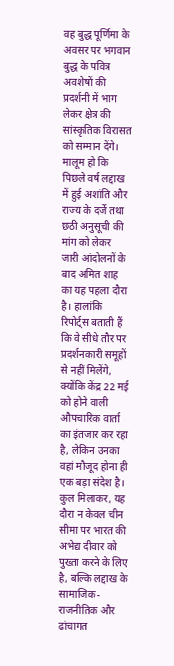वह बुद्ध पूर्णिमा के अवसर पर भगवान बुद्ध के पवित्र अवशेषों की प्रदर्शनी में भाग लेकर क्षेत्र की सांस्कृतिक विरासत को सम्मान देंगे। मालूम हो कि पिछले वर्ष लद्दाख में हुई अशांति और राज्य के दर्जे तथा छठी अनुसूची की मांग को लेकर जारी आंदोलनों के बाद अमित शाह का यह पहला दौरा है। हालांकि रिपोर्ट्स बताती हैं कि वे सीधे तौर पर प्रदर्शनकारी समूहों से नहीं मिलेंगे, क्योंकि केंद्र 22 मई को होने वाली औपचारिक वार्ता का इंतजार कर रहा है, लेकिन उनका वहां मौजूद होना ही एक बड़ा संदेश है। कुल मिलाकर, यह दौरा न केवल चीन सीमा पर भारत की अभेद्य दीवार को पुख्ता करने के लिए है, बल्कि लद्दाख के सामाजिक-राजनीतिक और ढांचागत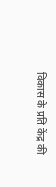विकास के प्रति केंद्र की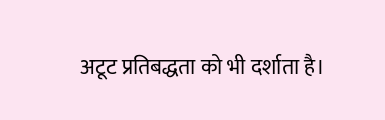अटूट प्रतिबद्धता को भी दर्शाता है।